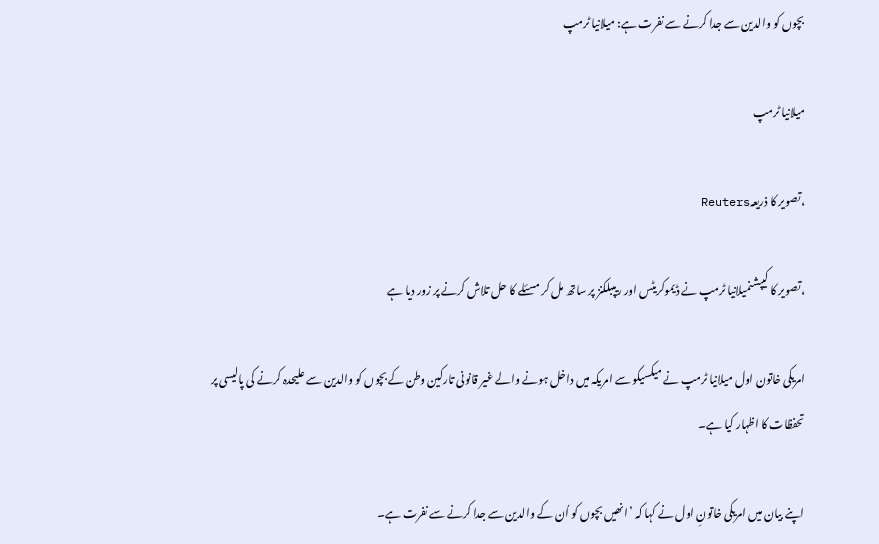بچوں کو والدین سے جدا کرنے سے نفرت ہے: میلانیا ٹرمپ

میلانیا ٹرمپ

،تصویر کا ذریعہReuters

،تصویر کا کیپشنمیلانیا ٹرمپ نے ڈیموکریٹس اور ریپبلکنز پر ساتھ مل کر مسئلے کا حل تلاش کرنے پر زور دیا ہے

امریکی خاتون اول میلانیا ٹرمپ نے میکسیکو سے امریکہ میں داخل ہونے والے غیر قانونی تارکین وطن کے بچوں کو والدین سے علیحدہ کرنے کی پالیسی پر تحفظات کا اظہار کیا ہے۔

اپنے بیان میں امریکی خاتونِ اول نے کہا کہ ’انھیں بچوں کو اُن کے والدین سے جدا کرنے سے نفرت ہے۔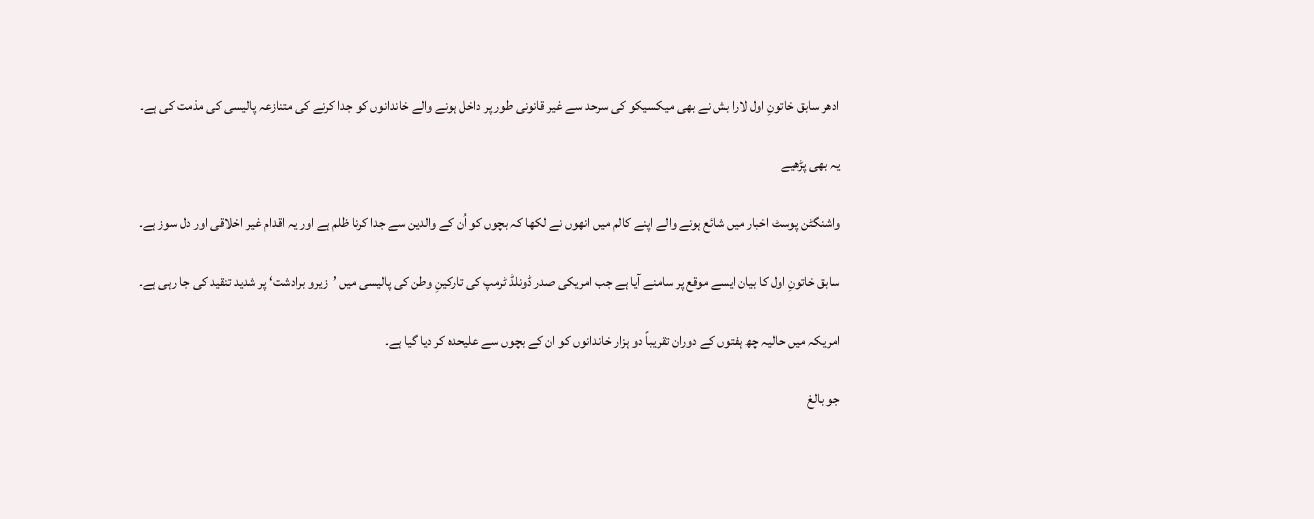ادھر سابق خاتونِ اول لارا بش نے بھی میکسیکو کی سرحد سے غیر قانونی طور پر داخل ہونے والے خاندانوں کو جدا کرنے کی متنازعہ پالیسی کی مذمت کی ہے۔

یہ بھی پڑھیے

واشنگٹن پوسٹ اخبار میں شائع ہونے والے اپنے کالم میں انھوں نے لکھا کہ بچوں کو اُن کے والدین سے جدا کرنا ظلم ہے اور یہ اقدام غیر اخلاقی اور دل سوز ہے۔

سابق خاتونِ اول کا بیان ایسے موقع پر سامنے آیا ہے جب امریکی صدر ڈونلڈ ٹرمپ کی تارکینِ وطن کی پالیسی میں ’زیرو برادشت‘ پر شدید تنقید کی جا رہی ہے۔

امریکہ میں حالیہ چھ ہفتوں کے دوران تقریباً دو ہزار خاندانوں کو ان کے بچوں سے علیحدہ کر دیا گيا ہے۔

جو بالغ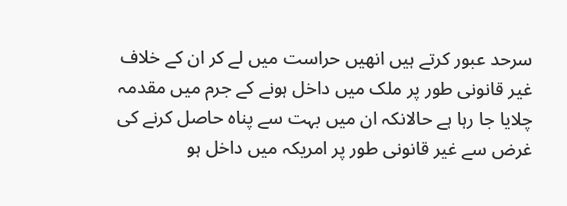سرحد عبور کرتے ہیں انھیں حراست میں لے کر ان کے خلاف غیر قانونی طور پر ملک میں داخل ہونے کے جرم میں مقدمہ چلایا جا رہا ہے حالانکہ ان میں بہت سے پناہ حاصل کرنے کی غرض سے غیر قانونی طور پر امریکہ میں داخل ہو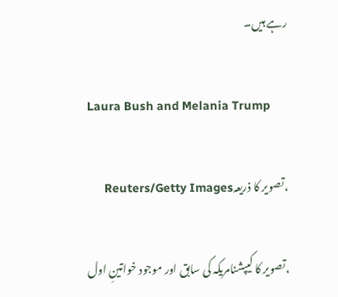رہے ہیں۔

Laura Bush and Melania Trump

،تصویر کا ذریعہReuters/Getty Images

،تصویر کا کیپشنامریکہ کی سابق اور موجود خواتینِ اول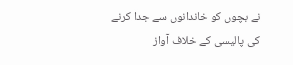نے بچوں کو خاندانوں سے جدا کرنے کی پالیسی کے خلاف آواز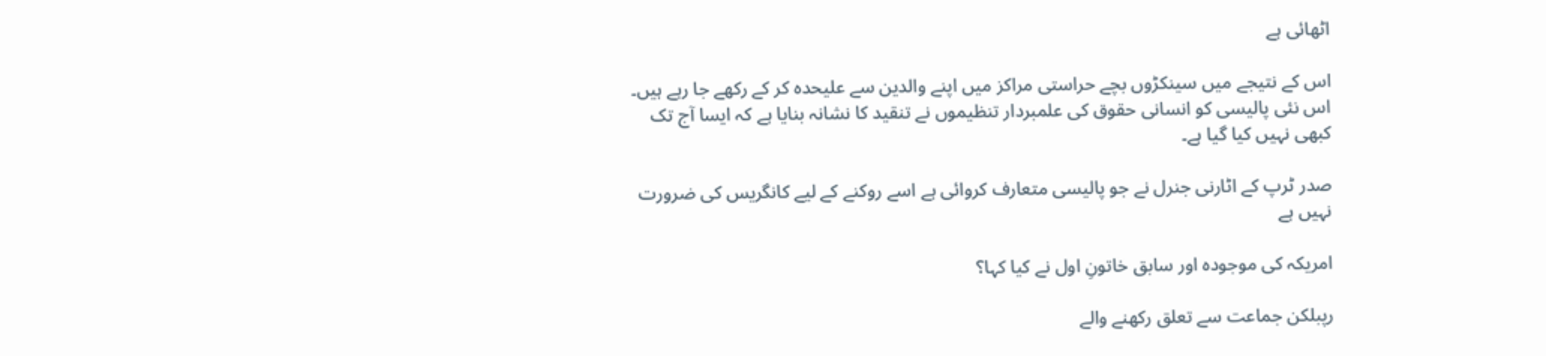اٹھائی ہے

اس کے نتیجے میں سینکڑوں بچے حراستی مراکز میں اپنے والدین سے علیحدہ کر کے رکھے جا رہے ہیں۔ اس نئی پالیسی کو انسانی حقوق کی علمبردار تنظیموں نے تنقید کا نشانہ بنایا ہے کہ ایسا آج تک کبھی نہیں کیا گيا ہے۔

صدر ٹرپ کے اٹارنی جنرل نے جو پالیسی متعارف کروائی ہے اسے روکنے کے لیے کانگریس کی ضرورت نہیں ہے

امریکہ کی موجودہ اور سابق خاتونِ اول نے کیا کہا؟

رپبلکن جماعت سے تعلق رکھنے والے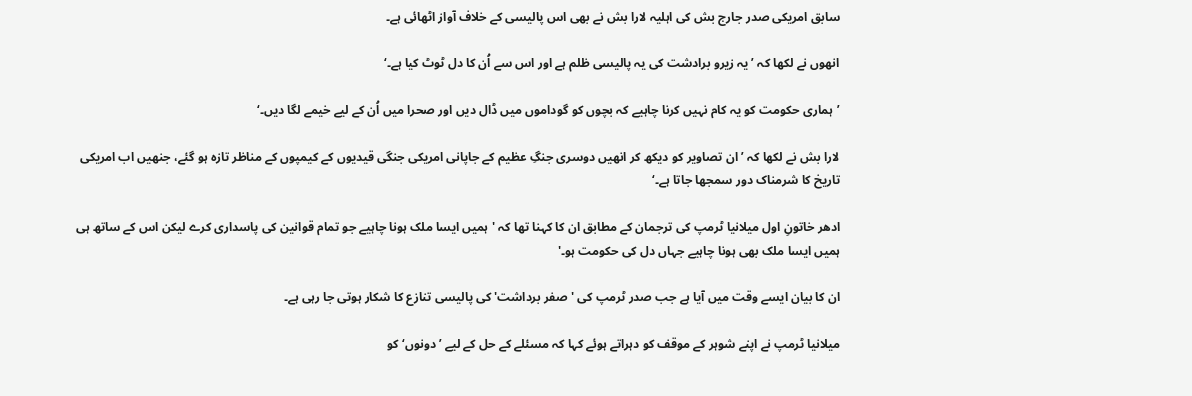سابق امریکی صدر جارج بش کی اہلیہ لارا بش نے بھی اس پالیسی کے خلاف آواز اٹھائی ہے۔

انھوں نے لکھا کہ ’یہ زیرو برادشت کی یہ پالیسی ظلم ہے اور اس سے اُن کا دل ٹوٹ کیا ہے۔‘

’ہماری حکومت کو یہ کام نہیں کرنا چاہیے کہ بچوں کو گوداموں میں ڈال دیں اور صحرا میں اُن کے لیے خیمے لگا دیں۔‘

لارا بش نے لکھا کہ ’ان تصاویر کو دیکھ کر انھیں دوسری جنگِ عظیم کے جاپانی امریکی جنگی قیدیوں کے کیمپوں کے مناظر تازہ ہو گئے، جنھیں اب امریکی تاریخ کا شرمناک دور سمجھا جاتا ہے۔‘

ادھر خاتونِ اول میلانیا ٹرمپ کی ترجمان کے مطابق ان کا کہنا تھا کہ 'ہمیں ایسا ملک ہونا چاہیے جو تمام قوانین کی پاسداری کرے لیکن اس کے ساتھ ہی ہمیں ایسا ملک بھی ہونا چاہیے جہاں دل کی حکومت ہو۔'

ان کا بیان ایسے وقت میں آیا ہے جب صدر ٹرمپ کی 'صفر برداشت' کی پالیسی تنازع کا شکار ہوتی جا رہی ہے۔

میلانیا ٹرمپ نے اپنے شوہر کے موقف کو دہراتے ہوئے کہا کہ مسئلے کے حل کے لیے ’دونوں‘ کو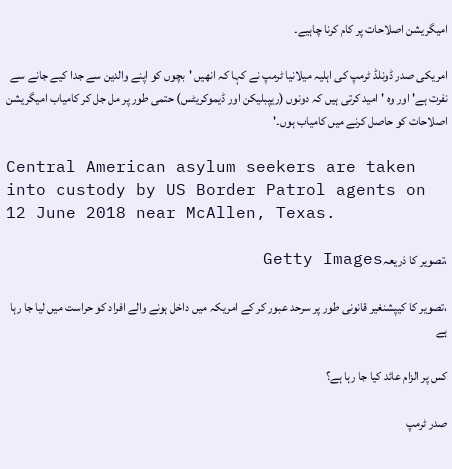امیگریشن اصلاحات پر کام کرنا چاہیے۔

امریکی صدر ڈونلڈ ٹرمپ کی اہلیہ میلانیا ٹرمپ نے کہا کہ انھیں 'بچوں کو اپنے والدین سے جدا کیے جانے سے نفرت ہے' اور وہ 'امید کرتی ہیں کہ دونوں (ریپبلیکن اور ڈیموکریٹس) حتمی طور پر مل جل کر کامیاب امیگریشن اصلاحات کو حاصل کرنے میں کامیاب ہوں۔'

Central American asylum seekers are taken into custody by US Border Patrol agents on 12 June 2018 near McAllen, Texas.

،تصویر کا ذریعہGetty Images

،تصویر کا کیپشنغیر قانونی طور پر سرحد عبور کر کے امریکہ میں داخل ہونے والے افراد کو حراست میں لیا جا رہا ہے

کس پر الزام عائد کیا جا رہا ہے؟

صدر ٹرمپ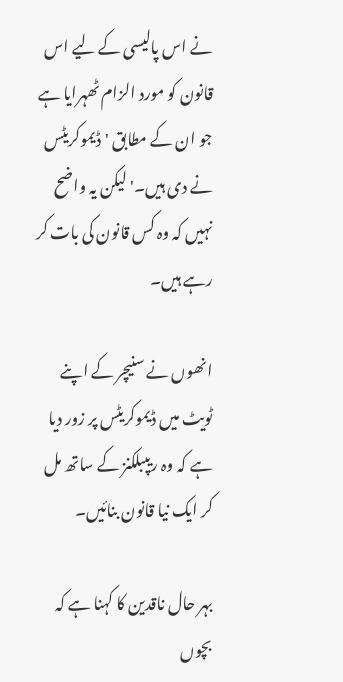نے اس پالیسی کے لیے اس قانون کو مورد الزام ٹھہرایا ہے جو ان کے مطابق 'ڈیموکریٹس نے دی ہیں۔' لیکن یہ واضح نہیں کہ وہ کس قانون کی بات کر رہے ہیں۔

انھوں نے سنیچر کے اپنے ٹویٹ میں ڈیموکریٹس پر زور دیا ہے کہ وہ ریپبلکنز کے ساتھ مل کر ایک نیا قانون بنائیں۔

بہر حال ناقدین کا کہنا ہے کہ بچوں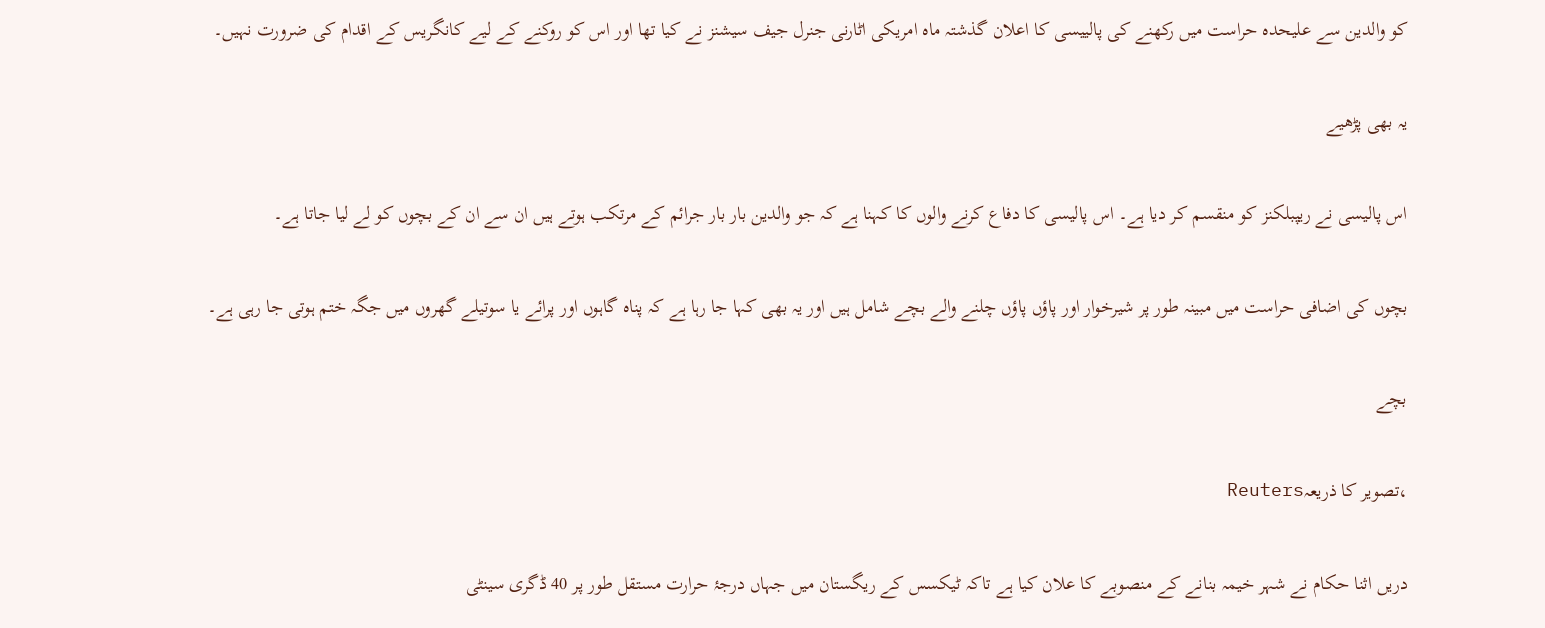کو والدین سے علیحدہ حراست میں رکھنے کی پالییسی کا اعلان گذشتہ ماہ امریکی اٹارنی جنرل جیف سیشنز نے کیا تھا اور اس کو روکنے کے لیے کانگریس کے اقدام کی ضرورت نہیں۔

یہ بھی پڑھیے

اس پالیسی نے ریپبلکنز کو منقسم کر دیا ہے۔ اس پالیسی کا دفاع کرنے والوں کا کہنا ہے کہ جو والدین بار بار جرائم کے مرتکب ہوتے ہیں ان سے ان کے بچوں کو لے لیا جاتا ہے۔

بچوں کی اضافی حراست میں مبینہ طور پر شیرخوار اور پاؤں پاؤں چلنے والے بچے شامل ہیں اور یہ بھی کہا جا رہا ہے کہ پناہ گاہوں اور پرائے یا سوتیلے گھروں میں جگہ ختم ہوتی جا رہی ہے۔

بچے

،تصویر کا ذریعہReuters

دریں اثنا حکام نے شہر خیمہ بنانے کے منصوبے کا علان کیا ہے تاکہ ٹیکسس کے ریگستان میں جہاں درجۂ حرارت مستقل طور پر 40 ڈگری سینٹی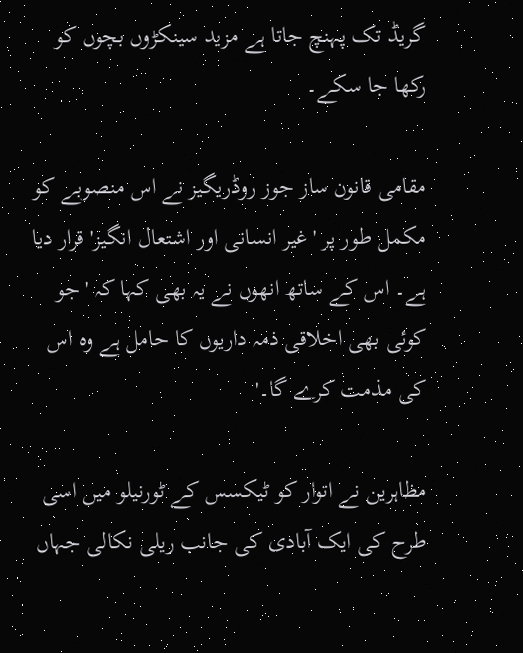گریڈ تک پہنچ جاتا ہے مزید سینکڑوں بچوں کو رکھا جا سکے۔

مقامی قانون ساز جوز روڈریگیز نے اس منصوبے کو مکمل طور پر 'غیر انسانی اور اشتعال انگیز' قرار دیا ہے۔ اس کے ساتھ انھوں نے یہ بھی کہا کہ 'جو کوئی بھی اخلاقی ذمہ داریوں کا حامل ہے وہ اس کی مذمت کرے گا۔'

مظاہرین نے اتوار کو ٹیکسس کے ٹورنیلو میں اسی طرح کی ایک آبادی کی جانب ریلی نکالی جہاں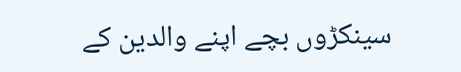سینکڑوں بچے اپنے والدین کے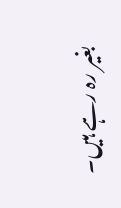بغیر رہ رہے ہیں۔